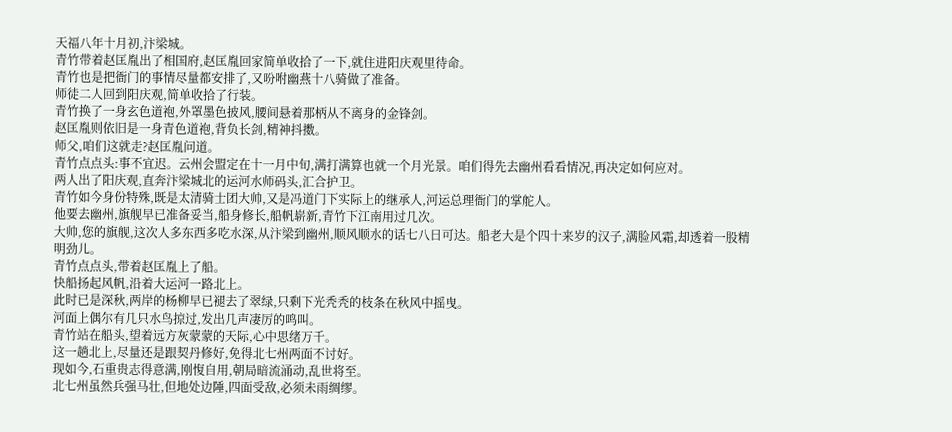天福八年十月初,汴梁城。
青竹带着赵匡胤出了相国府,赵匡胤回家简单收拾了一下,就住进阳庆观里待命。
青竹也是把衙门的事情尽量都安排了,又吩咐幽燕十八骑做了准备。
师徒二人回到阳庆观,简单收拾了行装。
青竹换了一身玄色道袍,外罩墨色披风,腰间悬着那柄从不离身的金锋剑。
赵匡胤则依旧是一身青色道袍,背负长剑,精神抖擞。
师父,咱们这就走?赵匡胤问道。
青竹点点头:事不宜迟。云州会盟定在十一月中旬,满打满算也就一个月光景。咱们得先去幽州看看情况,再决定如何应对。
两人出了阳庆观,直奔汴梁城北的运河水师码头,汇合护卫。
青竹如今身份特殊,既是太清骑士团大帅,又是冯道门下实际上的继承人,河运总理衙门的掌舵人。
他要去幽州,旗舰早已准备妥当,船身修长,船帆崭新,青竹下江南用过几次。
大帅,您的旗舰,这次人多东西多吃水深,从汴梁到幽州,顺风顺水的话七八日可达。船老大是个四十来岁的汉子,满脸风霜,却透着一股精明劲儿。
青竹点点头,带着赵匡胤上了船。
快船扬起风帆,沿着大运河一路北上。
此时已是深秋,两岸的杨柳早已褪去了翠绿,只剩下光秃秃的枝条在秋风中摇曳。
河面上偶尔有几只水鸟掠过,发出几声凄厉的鸣叫。
青竹站在船头,望着远方灰蒙蒙的天际,心中思绪万千。
这一趟北上,尽量还是跟契丹修好,免得北七州两面不讨好。
现如今,石重贵志得意满,刚愎自用,朝局暗流涌动,乱世将至。
北七州虽然兵强马壮,但地处边陲,四面受敌,必须未雨绸缪。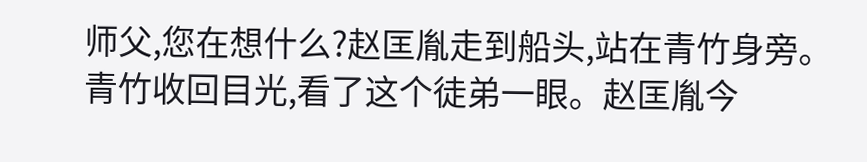师父,您在想什么?赵匡胤走到船头,站在青竹身旁。
青竹收回目光,看了这个徒弟一眼。赵匡胤今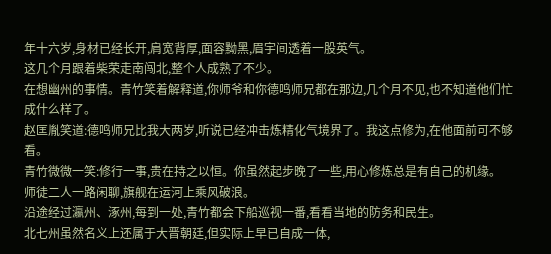年十六岁,身材已经长开,肩宽背厚,面容黝黑,眉宇间透着一股英气。
这几个月跟着柴荣走南闯北,整个人成熟了不少。
在想幽州的事情。青竹笑着解释道,你师爷和你德鸣师兄都在那边,几个月不见,也不知道他们忙成什么样了。
赵匡胤笑道:德鸣师兄比我大两岁,听说已经冲击炼精化气境界了。我这点修为,在他面前可不够看。
青竹微微一笑:修行一事,贵在持之以恒。你虽然起步晚了一些,用心修炼总是有自己的机缘。
师徒二人一路闲聊,旗舰在运河上乘风破浪。
沿途经过瀛州、涿州,每到一处,青竹都会下船巡视一番,看看当地的防务和民生。
北七州虽然名义上还属于大晋朝廷,但实际上早已自成一体,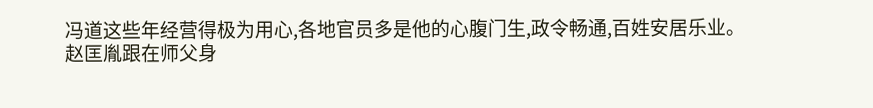冯道这些年经营得极为用心,各地官员多是他的心腹门生,政令畅通,百姓安居乐业。
赵匡胤跟在师父身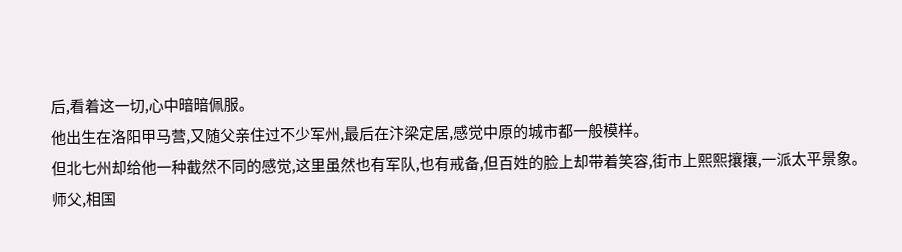后,看着这一切,心中暗暗佩服。
他出生在洛阳甲马营,又随父亲住过不少军州,最后在汴梁定居,感觉中原的城市都一般模样。
但北七州却给他一种截然不同的感觉,这里虽然也有军队,也有戒备,但百姓的脸上却带着笑容,街市上熙熙攘攘,一派太平景象。
师父,相国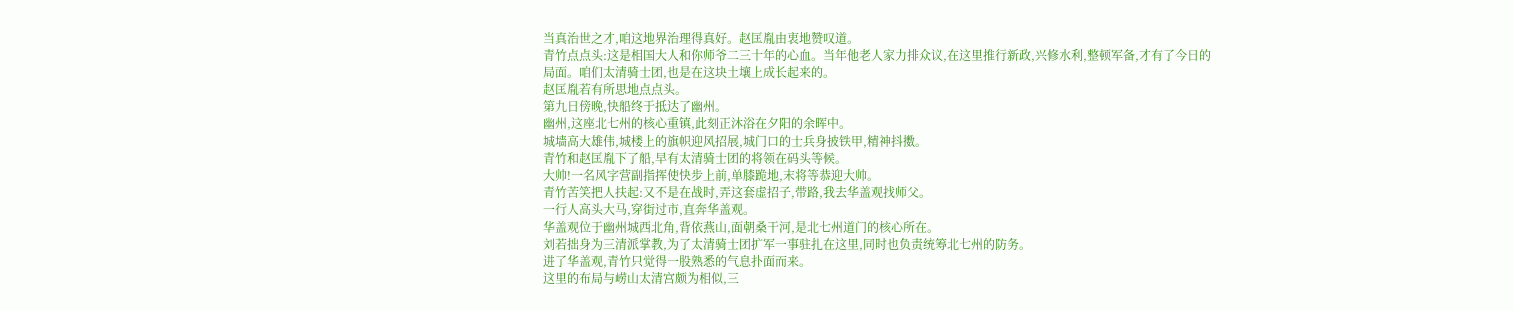当真治世之才,咱这地界治理得真好。赵匡胤由衷地赞叹道。
青竹点点头:这是相国大人和你师爷二三十年的心血。当年他老人家力排众议,在这里推行新政,兴修水利,整顿军备,才有了今日的局面。咱们太清骑士团,也是在这块土壤上成长起来的。
赵匡胤若有所思地点点头。
第九日傍晚,快船终于抵达了幽州。
幽州,这座北七州的核心重镇,此刻正沐浴在夕阳的余晖中。
城墙高大雄伟,城楼上的旗帜迎风招展,城门口的士兵身披铁甲,精神抖擞。
青竹和赵匡胤下了船,早有太清骑士团的将领在码头等候。
大帅!一名风字营副指挥使快步上前,单膝跪地,末将等恭迎大帅。
青竹苦笑把人扶起:又不是在战时,弄这套虚招子,带路,我去华盖观找师父。
一行人高头大马,穿街过市,直奔华盖观。
华盖观位于幽州城西北角,背依燕山,面朝桑干河,是北七州道门的核心所在。
刘若拙身为三清派掌教,为了太清骑士团扩军一事驻扎在这里,同时也负责统筹北七州的防务。
进了华盖观,青竹只觉得一股熟悉的气息扑面而来。
这里的布局与崂山太清宫颇为相似,三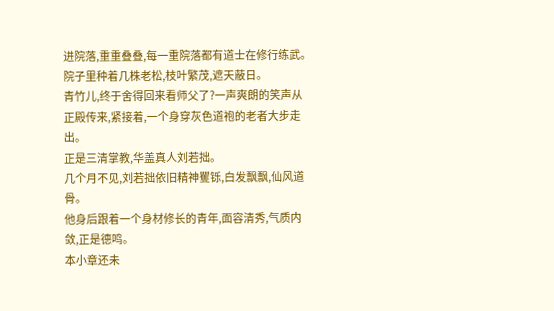进院落,重重叠叠,每一重院落都有道士在修行练武。
院子里种着几株老松,枝叶繁茂,遮天蔽日。
青竹儿,终于舍得回来看师父了?一声爽朗的笑声从正殿传来,紧接着,一个身穿灰色道袍的老者大步走出。
正是三清掌教,华盖真人刘若拙。
几个月不见,刘若拙依旧精神矍铄,白发飘飘,仙风道骨。
他身后跟着一个身材修长的青年,面容清秀,气质内敛,正是德鸣。
本小章还未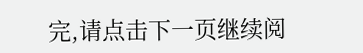完,请点击下一页继续阅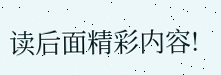读后面精彩内容!